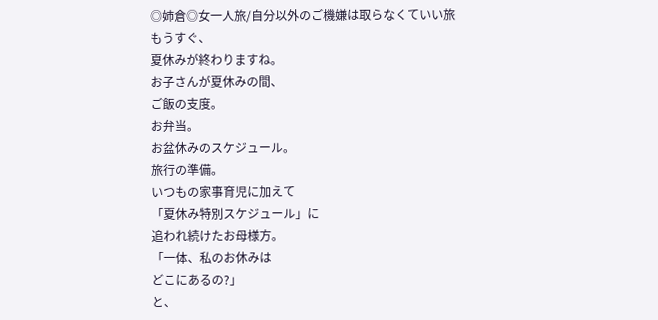◎姉倉◎女一人旅/自分以外のご機嫌は取らなくていい旅
もうすぐ、
夏休みが終わりますね。
お子さんが夏休みの間、
ご飯の支度。
お弁当。
お盆休みのスケジュール。
旅行の準備。
いつもの家事育児に加えて
「夏休み特別スケジュール」に
追われ続けたお母様方。
「一体、私のお休みは
どこにあるの?」
と、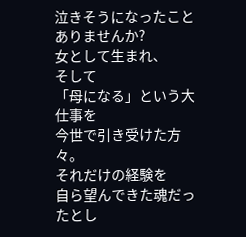泣きそうになったこと
ありませんか?
女として生まれ、
そして
「母になる」という大仕事を
今世で引き受けた方々。
それだけの経験を
自ら望んできた魂だったとし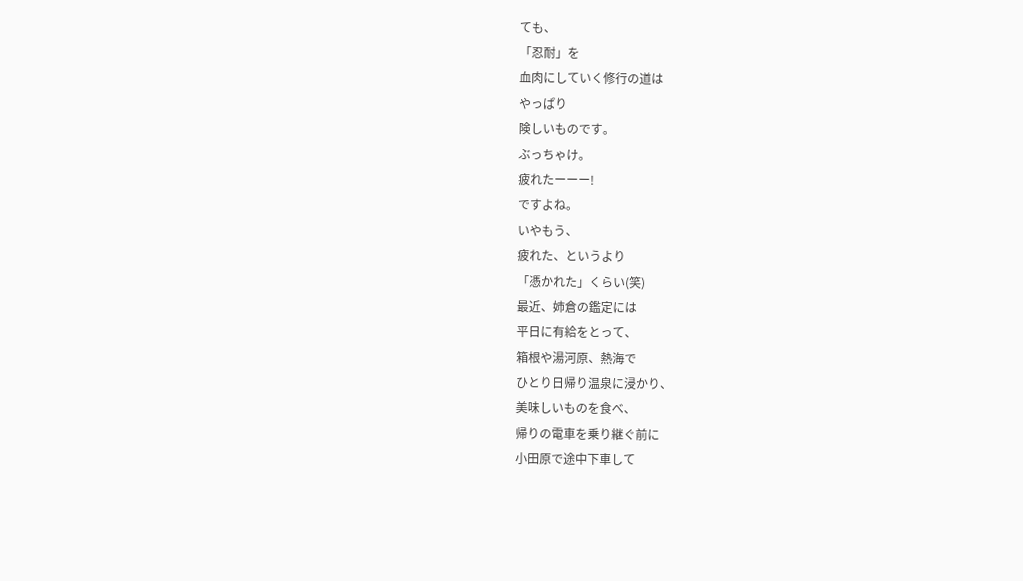ても、
「忍耐」を
血肉にしていく修行の道は
やっぱり
険しいものです。
ぶっちゃけ。
疲れたーーー!
ですよね。
いやもう、
疲れた、というより
「憑かれた」くらい(笑)
最近、姉倉の鑑定には
平日に有給をとって、
箱根や湯河原、熱海で
ひとり日帰り温泉に浸かり、
美味しいものを食べ、
帰りの電車を乗り継ぐ前に
小田原で途中下車して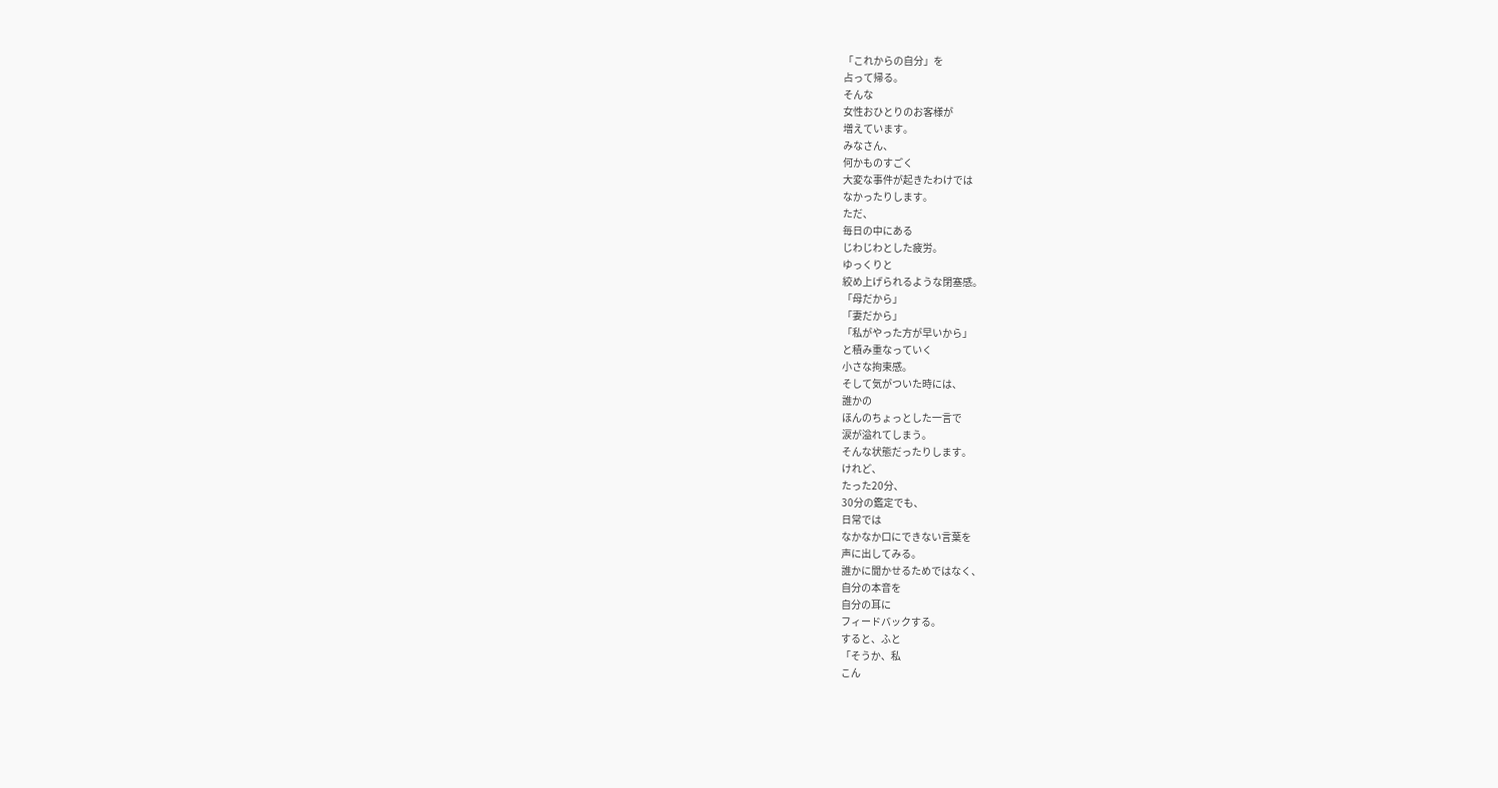「これからの自分」を
占って帰る。
そんな
女性おひとりのお客様が
増えています。
みなさん、
何かものすごく
大変な事件が起きたわけでは
なかったりします。
ただ、
毎日の中にある
じわじわとした疲労。
ゆっくりと
絞め上げられるような閉塞感。
「母だから」
「妻だから」
「私がやった方が早いから」
と積み重なっていく
小さな拘束感。
そして気がついた時には、
誰かの
ほんのちょっとした一言で
涙が溢れてしまう。
そんな状態だったりします。
けれど、
たった20分、
30分の鑑定でも、
日常では
なかなか口にできない言葉を
声に出してみる。
誰かに聞かせるためではなく、
自分の本音を
自分の耳に
フィードバックする。
すると、ふと
「そうか、私
こん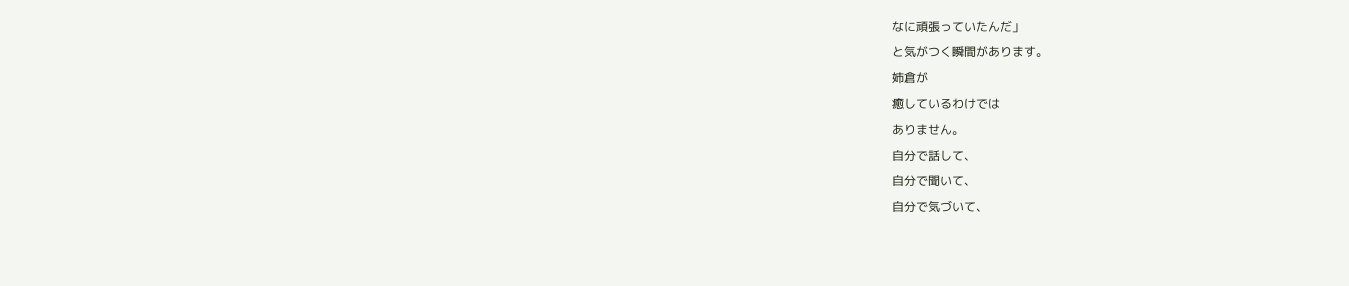なに頑張っていたんだ」
と気がつく瞬間があります。
姉倉が
癒しているわけでは
ありません。
自分で話して、
自分で聞いて、
自分で気づいて、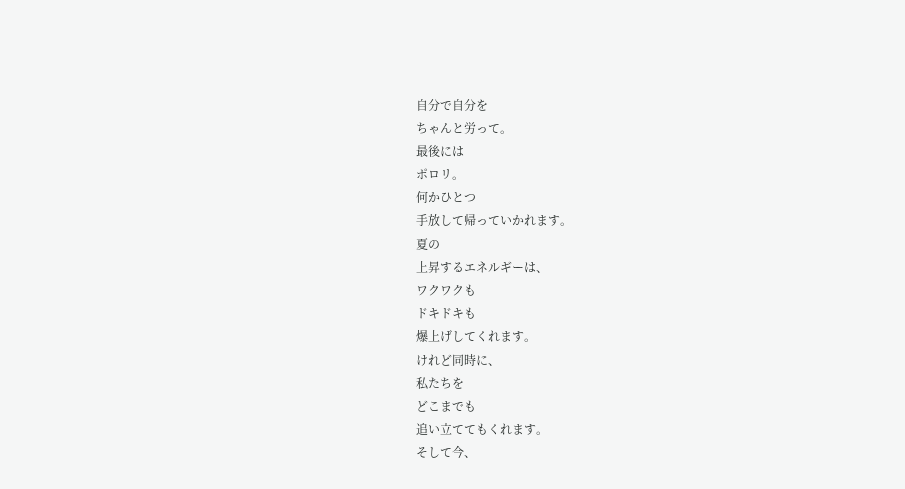自分で自分を
ちゃんと労って。
最後には
ポロリ。
何かひとつ
手放して帰っていかれます。
夏の
上昇するエネルギーは、
ワクワクも
ドキドキも
爆上げしてくれます。
けれど同時に、
私たちを
どこまでも
追い立ててもくれます。
そして今、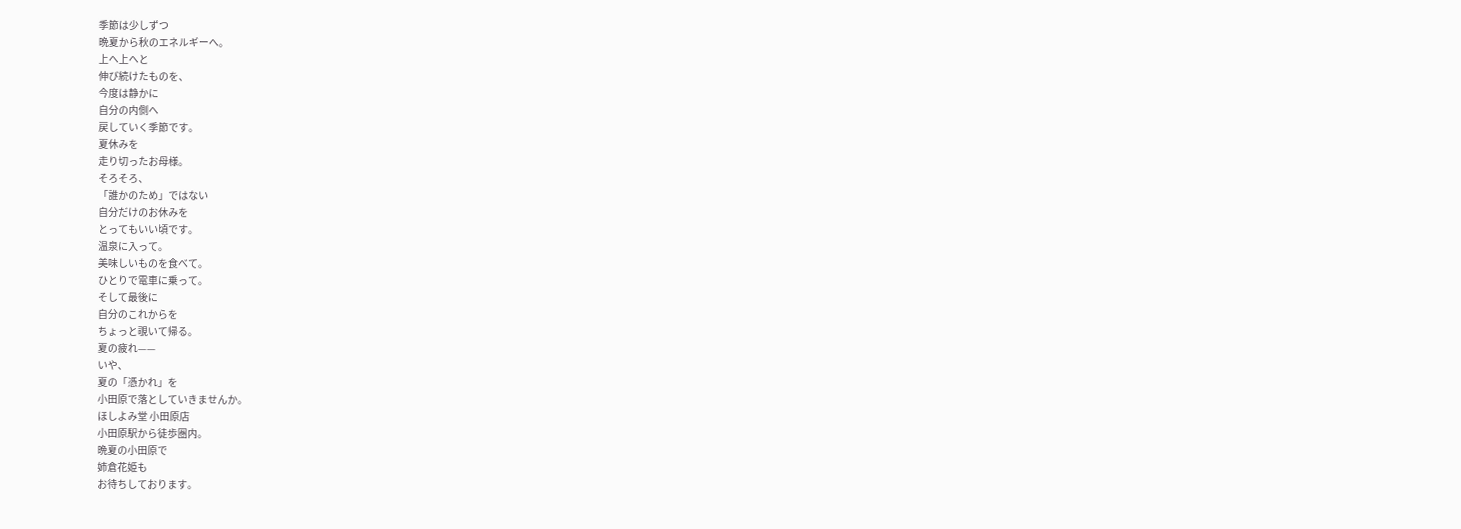季節は少しずつ
晩夏から秋のエネルギーへ。
上へ上へと
伸び続けたものを、
今度は静かに
自分の内側へ
戻していく季節です。
夏休みを
走り切ったお母様。
そろそろ、
「誰かのため」ではない
自分だけのお休みを
とってもいい頃です。
温泉に入って。
美味しいものを食べて。
ひとりで電車に乗って。
そして最後に
自分のこれからを
ちょっと覗いて帰る。
夏の疲れ——
いや、
夏の「憑かれ」を
小田原で落としていきませんか。
ほしよみ堂 小田原店
小田原駅から徒歩圏内。
晩夏の小田原で
姉倉花姫も
お待ちしております。